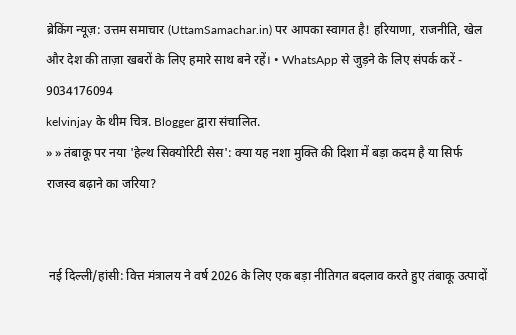ब्रेकिंग न्यूज़: उत्तम समाचार (UttamSamachar.in) पर आपका स्वागत है! हरियाणा, राजनीति, खेल और देश की ताज़ा खबरों के लिए हमारे साथ बने रहें। • WhatsApp से जुड़ने के लिए संपर्क करें - 9034176094
kelvinjay के थीम चित्र. Blogger द्वारा संचालित.
» » तंबाकू पर नया 'हेल्थ सिक्योरिटी सेस': क्या यह नशा मुक्ति की दिशा में बड़ा कदम है या सिर्फ राजस्व बढ़ाने का जरिया?


 नई दिल्ली/हांसी: वित्त मंत्रालय ने वर्ष 2026 के लिए एक बड़ा नीतिगत बदलाव करते हुए तंबाकू उत्पादों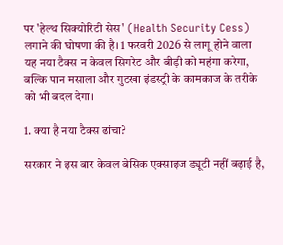पर 'हेल्थ सिक्योरिटी सेस' (Health Security Cess) लगाने की घोषणा की है। 1 फरवरी 2026 से लागू होने वाला यह नया टैक्स न केवल सिगरेट और बीड़ी को महंगा करेगा, बल्कि पान मसाला और गुटखा इंडस्ट्री के कामकाज के तरीके को भी बदल देगा।

1. क्या है नया टैक्स ढांचा?

सरकार ने इस बार केवल बेसिक एक्साइज ड्यूटी नहीं बढ़ाई है,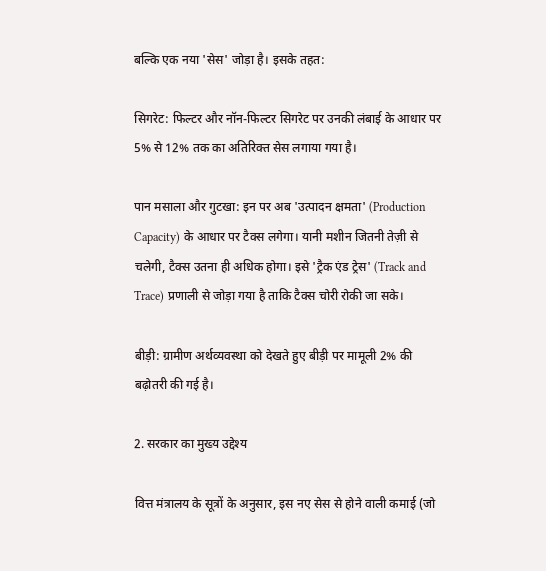बल्कि एक नया 'सेस' जोड़ा है। इसके तहत:

सिगरेट: फिल्टर और नॉन-फिल्टर सिगरेट पर उनकी लंबाई के आधार पर 5% से 12% तक का अतिरिक्त सेस लगाया गया है।

पान मसाला और गुटखा: इन पर अब 'उत्पादन क्षमता' (Production Capacity) के आधार पर टैक्स लगेगा। यानी मशीन जितनी तेज़ी से चलेगी, टैक्स उतना ही अधिक होगा। इसे 'ट्रैक एंड ट्रेस' (Track and Trace) प्रणाली से जोड़ा गया है ताकि टैक्स चोरी रोकी जा सके।

बीड़ी: ग्रामीण अर्थव्यवस्था को देखते हुए बीड़ी पर मामूली 2% की बढ़ोतरी की गई है।

2. सरकार का मुख्य उद्देश्य

वित्त मंत्रालय के सूत्रों के अनुसार, इस नए सेस से होने वाली कमाई (जो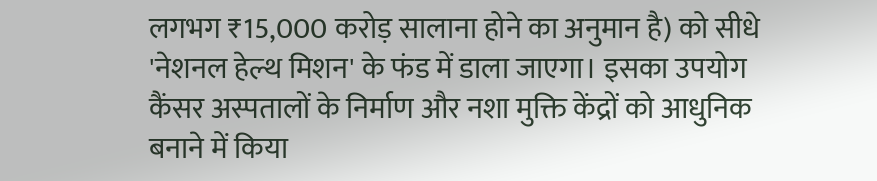लगभग ₹15,000 करोड़ सालाना होने का अनुमान है) को सीधे 'नेशनल हेल्थ मिशन' के फंड में डाला जाएगा। इसका उपयोग कैंसर अस्पतालों के निर्माण और नशा मुक्ति केंद्रों को आधुनिक बनाने में किया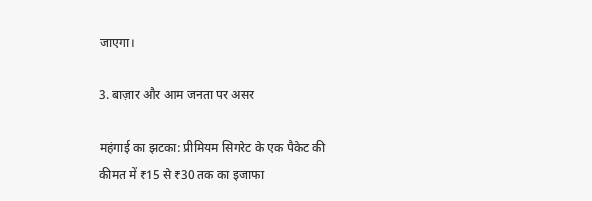जाएगा।

3. बाज़ार और आम जनता पर असर

महंगाई का झटका: प्रीमियम सिगरेट के एक पैकेट की कीमत में ₹15 से ₹30 तक का इजाफा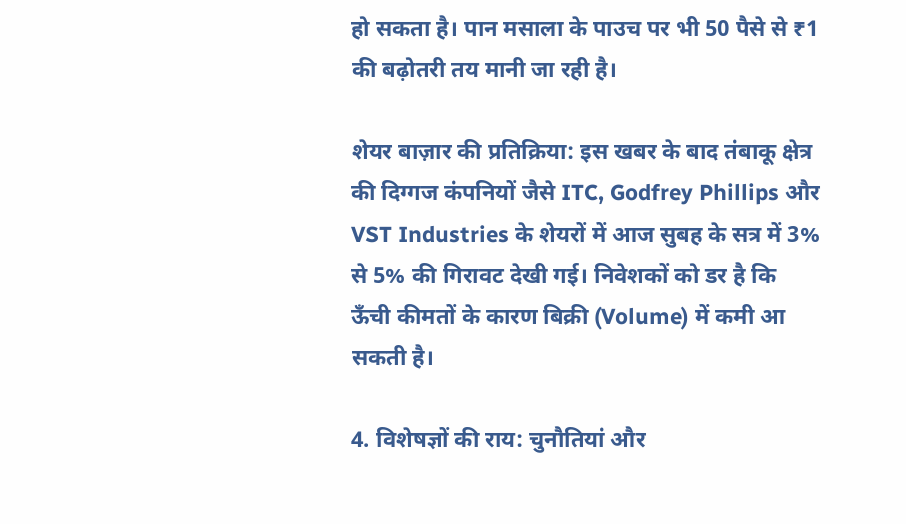हो सकता है। पान मसाला के पाउच पर भी 50 पैसे से ₹1 की बढ़ोतरी तय मानी जा रही है।

शेयर बाज़ार की प्रतिक्रिया: इस खबर के बाद तंबाकू क्षेत्र की दिग्गज कंपनियों जैसे ITC, Godfrey Phillips और VST Industries के शेयरों में आज सुबह के सत्र में 3% से 5% की गिरावट देखी गई। निवेशकों को डर है कि ऊँची कीमतों के कारण बिक्री (Volume) में कमी आ सकती है।

4. विशेषज्ञों की राय: चुनौतियां और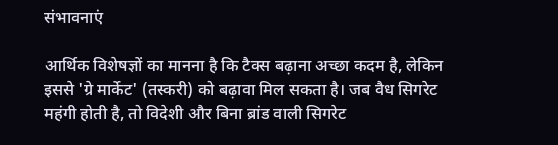संभावनाएं

आर्थिक विशेषज्ञों का मानना है कि टैक्स बढ़ाना अच्छा कदम है, लेकिन इससे 'ग्रे मार्केट' (तस्करी) को बढ़ावा मिल सकता है। जब वैध सिगरेट महंगी होती है, तो विदेशी और बिना ब्रांड वाली सिगरेट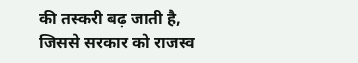की तस्करी बढ़ जाती है, जिससे सरकार को राजस्व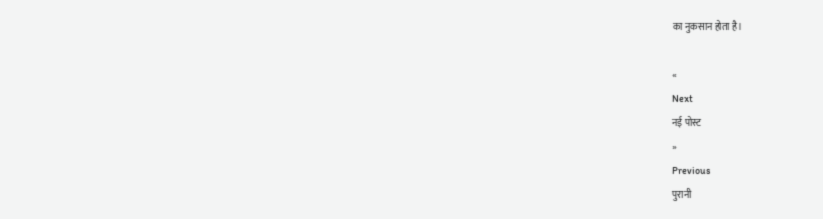का नुकसान होता है।

«
Next
नई पोस्ट
»
Previous
पुरानी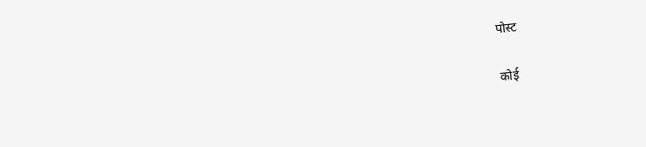पोस्ट

कोई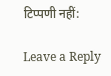टिप्पणी नहीं:

Leave a Reply